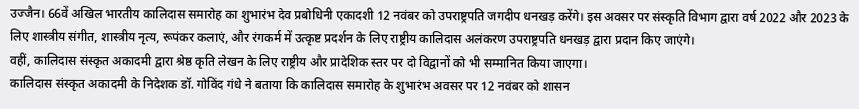उज्जैन। 66वें अखिल भारतीय कालिदास समारोह का शुभारंभ देव प्रबोधिनी एकादशी 12 नवंबर को उपराष्ट्रपति जगदीप धनखड़ करेंगे। इस अवसर पर संस्कृति विभाग द्वारा वर्ष 2022 और 2023 के लिए शास्त्रीय संगीत, शास्त्रीय नृत्य, रूपंकर कलाएं, और रंगकर्म में उत्कृष्ट प्रदर्शन के लिए राष्ट्रीय कालिदास अलंकरण उपराष्ट्रपति धनखड़ द्वारा प्रदान किए जाएंगे।
वहीं, कालिदास संस्कृत अकादमी द्वारा श्रेष्ठ कृति लेखन के लिए राष्ट्रीय और प्रादेशिक स्तर पर दो विद्वानों को भी सम्मानित किया जाएगा।
कालिदास संस्कृत अकादमी के निदेशक डॉ. गोविंद गंधे ने बताया कि कालिदास समारोह के शुभारंभ अवसर पर 12 नवंबर को शासन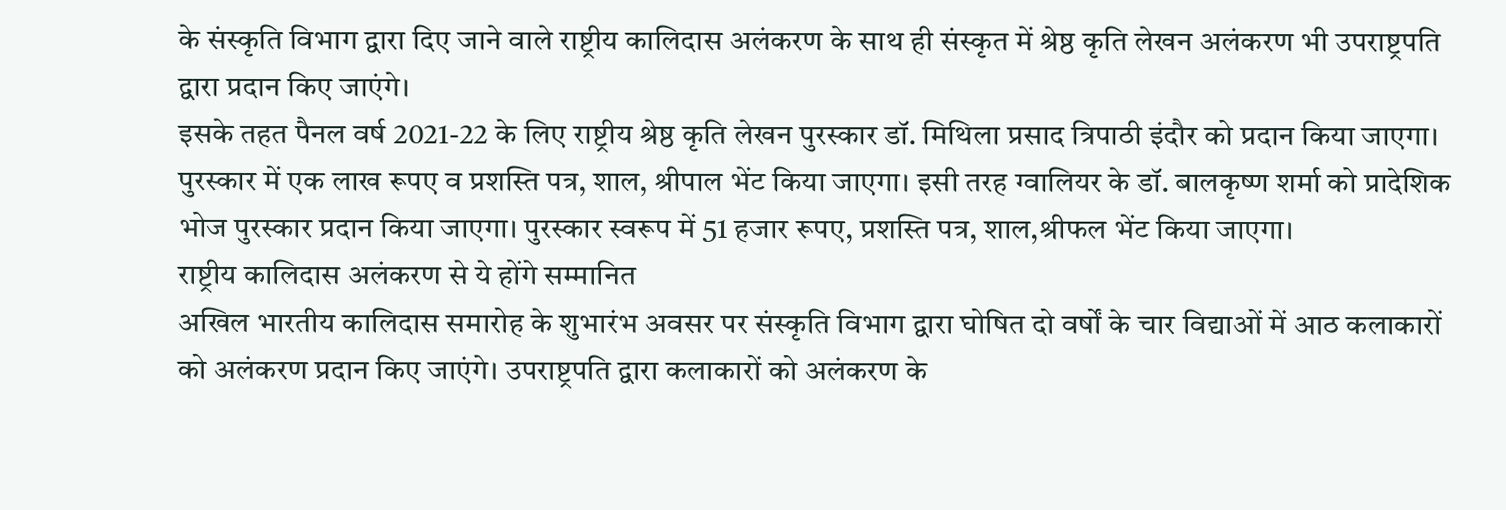के संस्कृति विभाग द्वारा दिए जाने वाले राष्ट्रीय कालिदास अलंकरण के साथ ही संस्कृत में श्रेष्ठ कृति लेखन अलंकरण भी उपराष्ट्रपति द्वारा प्रदान किए जाएंगे।
इसके तहत पैनल वर्ष 2021-22 के लिए राष्ट्रीय श्रेष्ठ कृति लेखन पुरस्कार डॉ. मिथिला प्रसाद त्रिपाठी इंदौर को प्रदान किया जाएगा। पुरस्कार में एक लाख रूपए व प्रशस्ति पत्र, शाल, श्रीपाल भेंट किया जाएगा। इसी तरह ग्वालियर के डॉ. बालकृष्ण शर्मा को प्रादेशिक भोज पुरस्कार प्रदान किया जाएगा। पुरस्कार स्वरूप में 51 हजार रूपए, प्रशस्ति पत्र, शाल,श्रीफल भेंट किया जाएगा।
राष्ट्रीय कालिदास अलंकरण से ये होंगे सम्मानित
अखिल भारतीय कालिदास समारोह के शुभारंभ अवसर पर संस्कृति विभाग द्वारा घोषित दो वर्षों के चार विद्याओं में आठ कलाकारों को अलंकरण प्रदान किए जाएंगे। उपराष्ट्रपति द्वारा कलाकारों को अलंकरण के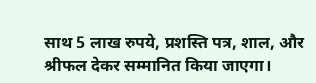साथ 5 लाख रुपये, प्रशस्ति पत्र, शाल, और श्रीफल देकर सम्मानित किया जाएगा।